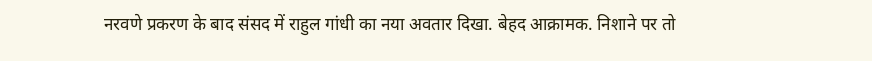नरवणे प्रकरण के बाद संसद में राहुल गांधी का नया अवतार दिखा. बेहद आक्रामक. निशाने पर तो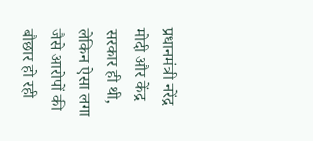प्रधानमंत्री नरेंद्र मोदी और केंद्र सरकार ही थी, लेकिन ऐसा लगा जैसे आरोपों की बौछार हो रही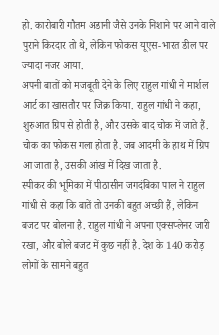हो. कारोबारी गौतम अडानी जैसे उनके निशाने पर आने वाले पुराने किरदार तो थे, लेकिन फोकस यूएस-भारत डील पर ज्यादा नजर आया.
अपनी बातों को मजबूती देने के लिए राहुल गांधी ने मार्शल आर्ट का खासतौर पर जिक्र किया. राहुल गांधी ने कहा, शुरुआत ग्रिप से होती है, और उसके बाद चोक में जाते हैं. चोक का फोकस गला होता है. जब आदमी के हाथ में ग्रिप आ जाता है, उसकी आंख में दिख जाता है.
स्पीकर की भूमिका में पीठासीन जगदंबिका पाल ने राहुल गांधी से कहा कि बातें तो उनकी बहुत अच्छी हैं, लेकिन बजट पर बोलना है. राहुल गांधी ने अपना एक्सप्लेनर जारी रखा, और बोले बजट में कुछ नहीं है. देश के 140 करोड़ लोगों के सामने बहुत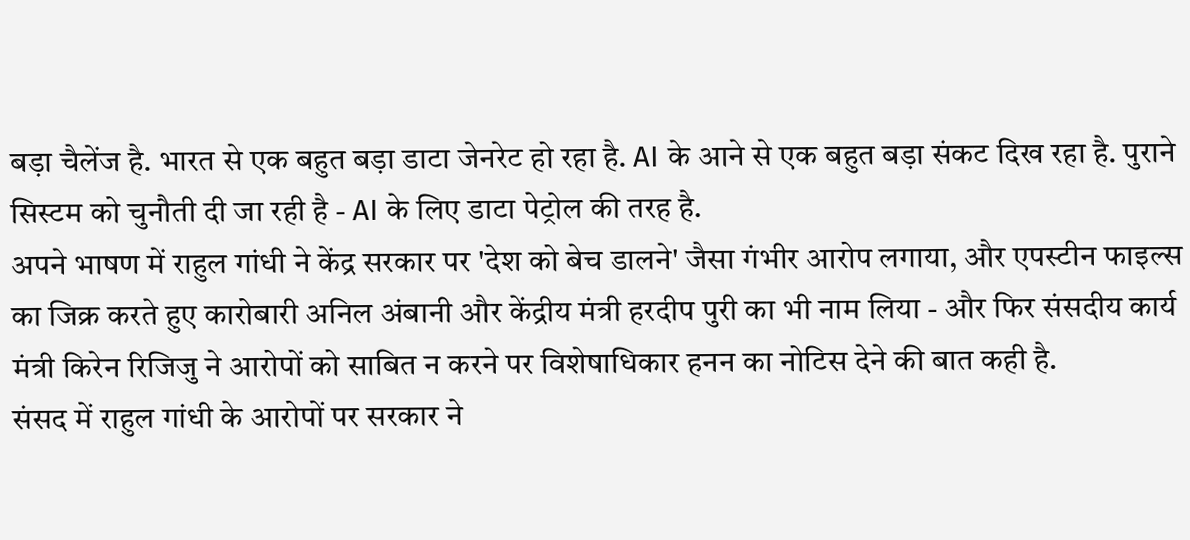बड़ा चैलेंज है. भारत से एक बहुत बड़ा डाटा जेनरेट हो रहा है. AI के आने से एक बहुत बड़ा संकट दिख रहा है. पुराने सिस्टम को चुनौती दी जा रही है - AI के लिए डाटा पेट्रोल की तरह है.
अपने भाषण में राहुल गांधी ने केंद्र सरकार पर 'देश को बेच डालने' जैसा गंभीर आरोप लगाया, और एपस्टीन फाइल्स का जिक्र करते हुए कारोबारी अनिल अंबानी और केंद्रीय मंत्री हरदीप पुरी का भी नाम लिया - और फिर संसदीय कार्य मंत्री किरेन रिजिजु ने आरोपों को साबित न करने पर विशेषाधिकार हनन का नोटिस देने की बात कही है.
संसद में राहुल गांधी के आरोपों पर सरकार ने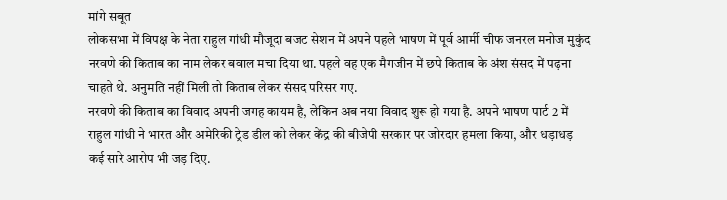मांगे सबूत
लोकसभा में विपक्ष के नेता राहुल गांधी मौजूदा बजट सेशन में अपने पहले भाषण में पूर्व आर्मी चीफ जनरल मनोज मुकुंद नरवणे की किताब का नाम लेकर बवाल मचा दिया था. पहले वह एक मैगजीन में छपे किताब के अंश संसद में पढ़ना चाहते थे. अनुमति नहीं मिली तो किताब लेकर संसद परिसर गए.
नरवणे की किताब का विवाद अपनी जगह कायम है, लेकिन अब नया विवाद शुरू हो गया है. अपने भाषण पार्ट 2 में राहुल गांधी ने भारत और अमेरिकी ट्रेड डील को लेकर केंद्र की बीजेपी सरकार पर जोरदार हमला किया, और धड़ाधड़ कई सारे आरोप भी जड़ दिए.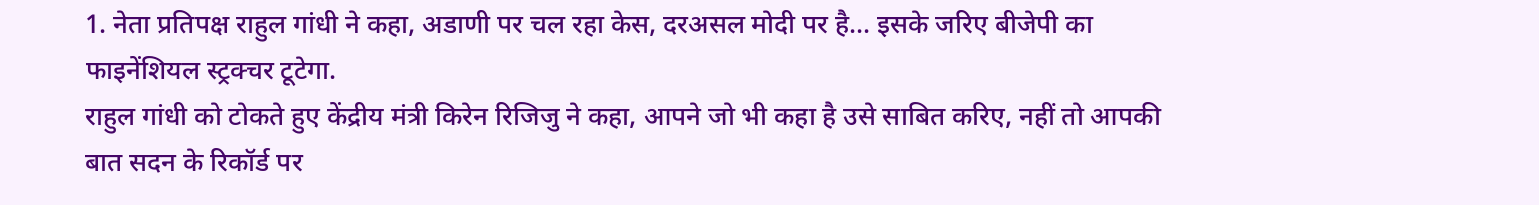1. नेता प्रतिपक्ष राहुल गांधी ने कहा, अडाणी पर चल रहा केस, दरअसल मोदी पर है... इसके जरिए बीजेपी का फाइनेंशियल स्ट्रक्चर टूटेगा.
राहुल गांधी को टोकते हुए केंद्रीय मंत्री किरेन रिजिजु ने कहा, आपने जो भी कहा है उसे साबित करिए, नहीं तो आपकी बात सदन के रिकॉर्ड पर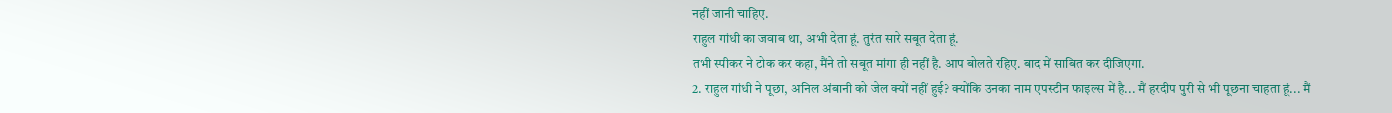नहीं जानी चाहिए.
राहुल गांधी का जवाब था, अभी देता हूं. तुरंत सारे सबूत देता हूं.
तभी स्पीकर ने टोक कर कहा, मैंने तो सबूत मांगा ही नहीं है. आप बोलते रहिए. बाद में साबित कर दीजिएगा.
2. राहुल गांधी ने पूछा, अनिल अंबानी को जेल क्यों नहीं हुई? क्योंकि उनका नाम एपस्टीन फाइल्स में है... मैं हरदीप पुरी से भी पूछना चाहता हूं... मैं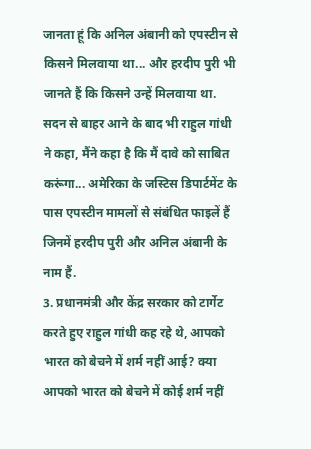जानता हूं कि अनिल अंबानी को एपस्टीन से किसने मिलवाया था... और हरदीप पुरी भी जानते हैं कि किसने उन्हें मिलवाया था.
सदन से बाहर आने के बाद भी राहुल गांधी ने कहा, मैंने कहा है कि मैं दावे को साबित करूंगा... अमेरिका के जस्टिस डिपार्टमेंट के पास एपस्टीन मामलों से संबंधित फाइलें हैं जिनमें हरदीप पुरी और अनिल अंबानी के नाम हैं.
3. प्रधानमंत्री और केंद्र सरकार को टार्गेट करते हुए राहुल गांधी कह रहे थे, आपको भारत को बेचने में शर्म नहीं आई? क्या आपको भारत को बेचने में कोई शर्म नहीं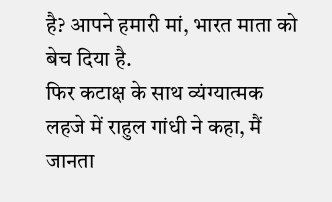है? आपने हमारी मां, भारत माता को बेच दिया है.
फिर कटाक्ष के साथ व्यंग्यात्मक लहजे में राहुल गांधी ने कहा, मैं जानता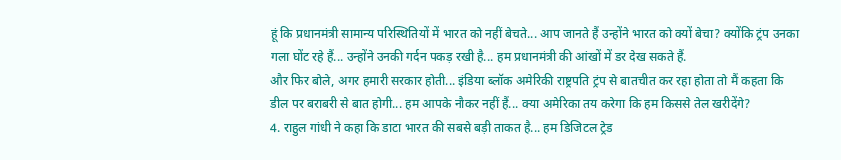हूं कि प्रधानमंत्री सामान्य परिस्थितियों में भारत को नहीं बेचते... आप जानते हैं उन्होंने भारत को क्यों बेचा? क्योंकि ट्रंप उनका गला घोंट रहे हैं... उन्होंने उनकी गर्दन पकड़ रखी है... हम प्रधानमंत्री की आंखों में डर देख सकते हैं.
और फिर बोले, अगर हमारी सरकार होती... इंडिया ब्लॉक अमेरिकी राष्ट्रपति ट्रंप से बातचीत कर रहा होता तो मैं कहता कि डील पर बराबरी से बात होगी... हम आपके नौकर नहीं हैं... क्या अमेरिका तय करेगा कि हम किससे तेल खरीदेंगे?
4. राहुल गांधी ने कहा कि डाटा भारत की सबसे बड़ी ताकत है... हम डिजिटल ट्रेड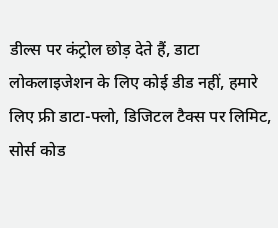डील्स पर कंट्रोल छोड़ देते हैं, डाटा लोकलाइजेशन के लिए कोई डीड नहीं, हमारे लिए फ्री डाटा-फ्लो, डिजिटल टैक्स पर लिमिट, सोर्स कोड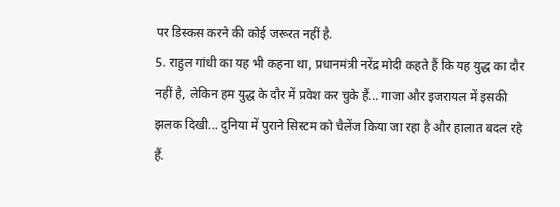पर डिस्कस करने की कोई जरूरत नहीं है.
5. राहुल गांधी का यह भी कहना था, प्रधानमंत्री नरेंद्र मोदी कहते हैं कि यह युद्ध का दौर नहीं है, लेकिन हम युद्ध के दौर में प्रवेश कर चुके हैं... गाजा और इजरायल में इसकी झलक दिखी... दुनिया में पुराने सिस्टम को चैलेंज किया जा रहा है और हालात बदल रहे हैं.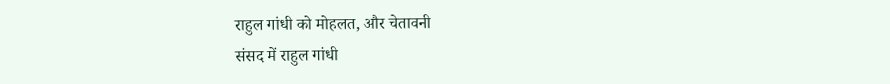राहुल गांधी को मोहलत, और चेतावनी
संसद में राहुल गांधी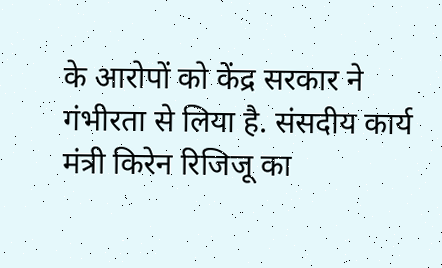के आरोपों को केंद्र सरकार ने गंभीरता से लिया है. संसदीय कार्य मंत्री किरेन रिजिजू का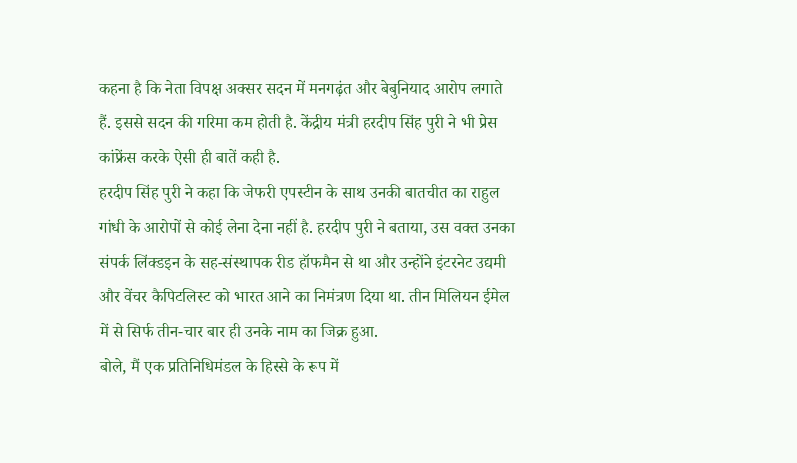कहना है कि नेता विपक्ष अक्सर सदन में मनगढ़ंत और बेबुनियाद आरोप लगाते हैं. इससे सदन की गरिमा कम होती है. केंद्रीय मंत्री हरदीप सिंह पुरी ने भी प्रेस कांफ्रेंस करके ऐसी ही बातें कही है.
हरदीप सिंह पुरी ने कहा कि जेफरी एपस्टीन के साथ उनकी बातचीत का राहुल गांधी के आरोपों से कोई लेना देना नहीं है. हरदीप पुरी ने बताया, उस वक्त उनका संपर्क लिंक्डइन के सह-संस्थापक रीड हॉफमैन से था और उन्होंने इंटरनेट उद्यमी और वेंचर कैपिटलिस्ट को भारत आने का निमंत्रण दिया था. तीन मिलियन ईमेल में से सिर्फ तीन-चार बार ही उनके नाम का जिक्र हुआ.
बोले, मैं एक प्रतिनिधिमंडल के हिस्से के रूप में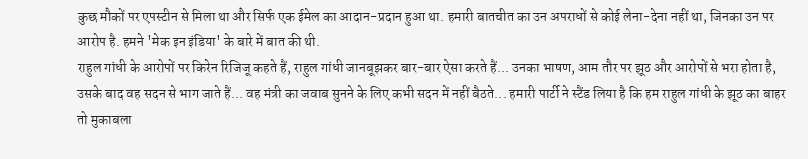कुछ मौकों पर एपस्टीन से मिला था और सिर्फ एक ईमेल का आदान-प्रदान हुआ था. हमारी बातचीत का उन अपराधों से कोई लेना-देना नहीं था, जिनका उन पर आरोप है. हमने 'मेक इन इंडिया' के बारे में बात की थी.
राहुल गांधी के आरोपों पर किरेन रिजिजू कहते हैं, राहुल गांधी जानबूझकर बार-बार ऐसा करते हैं... उनका भाषण, आम तौर पर झूठ और आरोपों से भरा होता है, उसके बाद वह सदन से भाग जाते हैं... वह मंत्री का जवाब सुनने के लिए कभी सदन में नहीं बैठते... हमारी पार्टी ने स्टैंड लिया है कि हम राहुल गांधी के झूठ का बाहर तो मुकाबला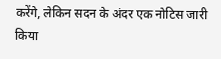करेंगे, लेकिन सदन के अंदर एक नोटिस जारी किया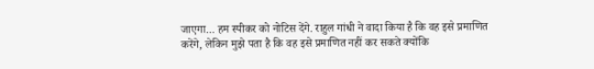जाएगा... हम स्पीकर को नोटिस देंगे. राहुल गांधी ने वादा किया है कि वह इसे प्रमाणित करेंगे, लेकिन मुझे पता है कि वह इसे प्रमाणित नहीं कर सकते क्योंकि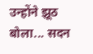उन्होंने झूठ बोला... सदन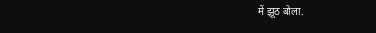में झूठ बोला.